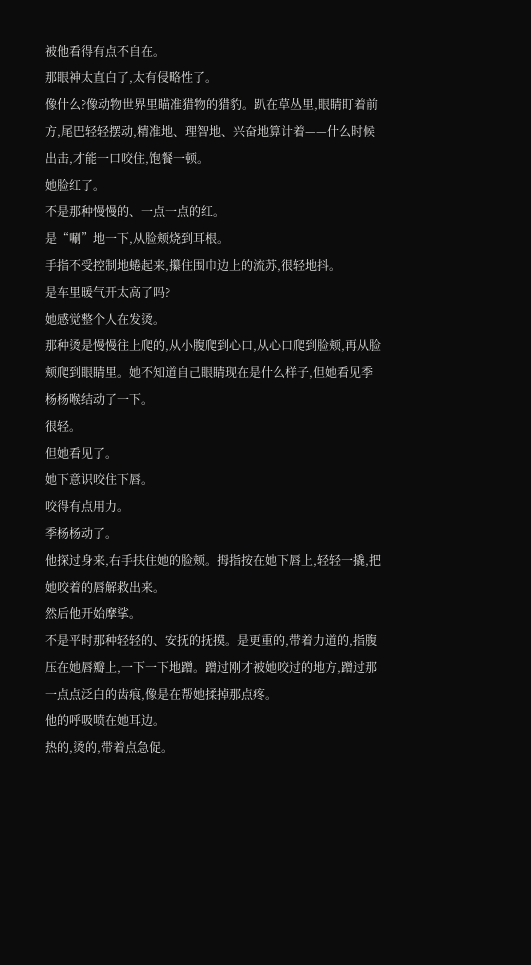被他看得有点不自在。
那眼神太直白了,太有侵略性了。
像什么?像动物世界里瞄准猎物的猎豹。趴在草丛里,眼睛盯着前方,尾巴轻轻摆动,精准地、理智地、兴奋地算计着——什么时候出击,才能一口咬住,饱餐一顿。
她脸红了。
不是那种慢慢的、一点一点的红。
是“唰”地一下,从脸颊烧到耳根。
手指不受控制地蜷起来,攥住围巾边上的流苏,很轻地抖。
是车里暖气开太高了吗?
她感觉整个人在发烫。
那种烫是慢慢往上爬的,从小腹爬到心口,从心口爬到脸颊,再从脸颊爬到眼睛里。她不知道自己眼睛现在是什么样子,但她看见季杨杨喉结动了一下。
很轻。
但她看见了。
她下意识咬住下唇。
咬得有点用力。
季杨杨动了。
他探过身来,右手扶住她的脸颊。拇指按在她下唇上,轻轻一撬,把她咬着的唇解救出来。
然后他开始摩挲。
不是平时那种轻轻的、安抚的抚摸。是更重的,带着力道的,指腹压在她唇瓣上,一下一下地蹭。蹭过刚才被她咬过的地方,蹭过那一点点泛白的齿痕,像是在帮她揉掉那点疼。
他的呼吸喷在她耳边。
热的,烫的,带着点急促。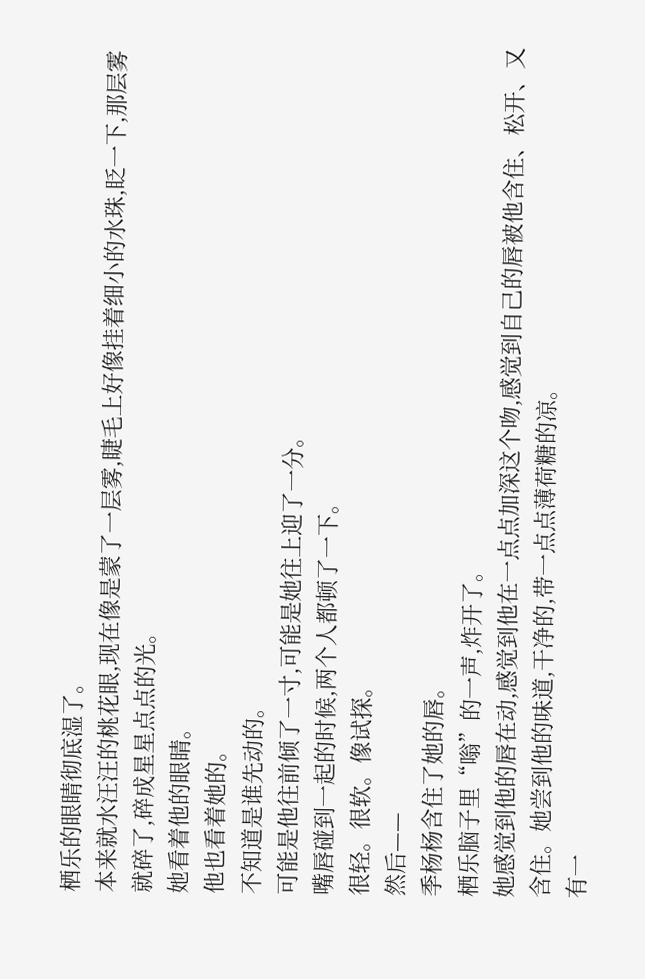栖乐的眼睛彻底湿了。
本来就水汪汪的桃花眼,现在像是蒙了一层雾,睫毛上好像挂着细小的水珠,眨一下,那层雾就碎了,碎成星星点点的光。
她看着他的眼睛。
他也看着她的。
不知道是谁先动的。
可能是他往前倾了一寸,可能是她往上迎了一分。
嘴唇碰到一起的时候,两个人都顿了一下。
很轻。很软。像试探。
然后——
季杨杨含住了她的唇。
栖乐脑子里“嗡”的一声,炸开了。
她感觉到他的唇在动,感觉到他在一点点加深这个吻,感觉到自己的唇被他含住、松开、又含住。她尝到他的味道,干净的,带一点点薄荷糖的凉。
有一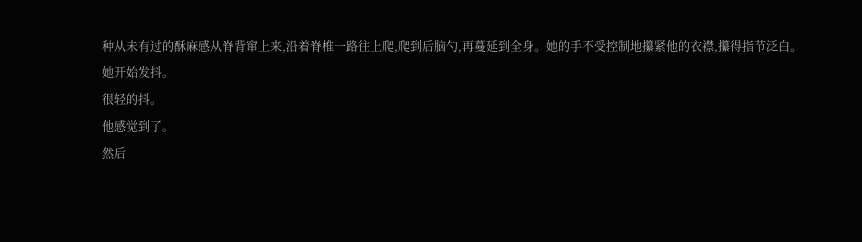种从未有过的酥麻感从脊背窜上来,沿着脊椎一路往上爬,爬到后脑勺,再蔓延到全身。她的手不受控制地攥紧他的衣襟,攥得指节泛白。
她开始发抖。
很轻的抖。
他感觉到了。
然后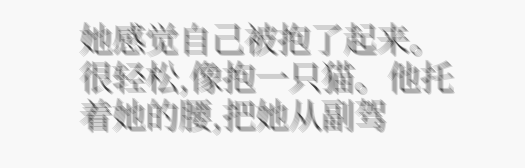她感觉自己被抱了起来。
很轻松,像抱一只猫。他托着她的腰,把她从副驾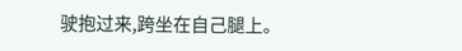驶抱过来,跨坐在自己腿上。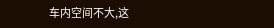车内空间不大,这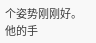个姿势刚刚好。
他的手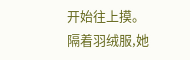开始往上摸。
隔着羽绒服,她